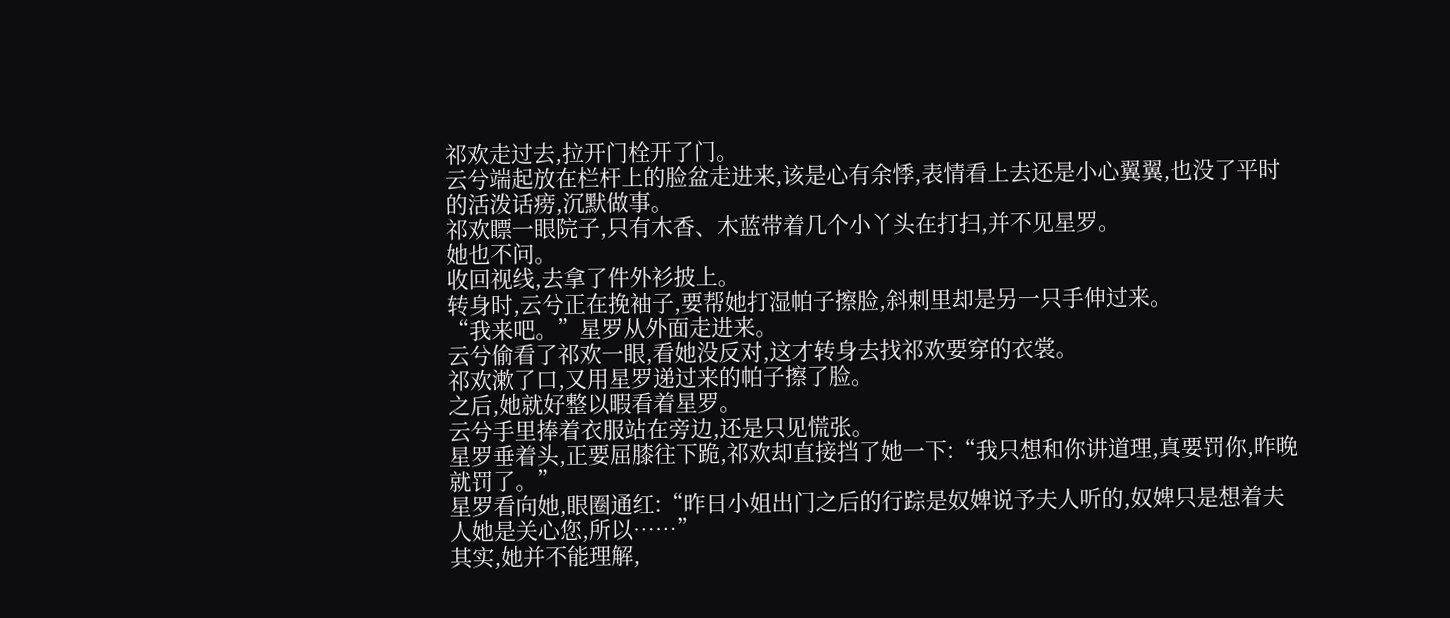祁欢走过去,拉开门栓开了门。
云兮端起放在栏杆上的脸盆走进来,该是心有余悸,表情看上去还是小心翼翼,也没了平时的活泼话痨,沉默做事。
祁欢瞟一眼院子,只有木香、木蓝带着几个小丫头在打扫,并不见星罗。
她也不问。
收回视线,去拿了件外衫披上。
转身时,云兮正在挽袖子,要帮她打湿帕子擦脸,斜刺里却是另一只手伸过来。
“我来吧。”星罗从外面走进来。
云兮偷看了祁欢一眼,看她没反对,这才转身去找祁欢要穿的衣裳。
祁欢漱了口,又用星罗递过来的帕子擦了脸。
之后,她就好整以暇看着星罗。
云兮手里捧着衣服站在旁边,还是只见慌张。
星罗垂着头,正要屈膝往下跪,祁欢却直接挡了她一下:“我只想和你讲道理,真要罚你,昨晚就罚了。”
星罗看向她,眼圈通红:“昨日小姐出门之后的行踪是奴婢说予夫人听的,奴婢只是想着夫人她是关心您,所以……”
其实,她并不能理解,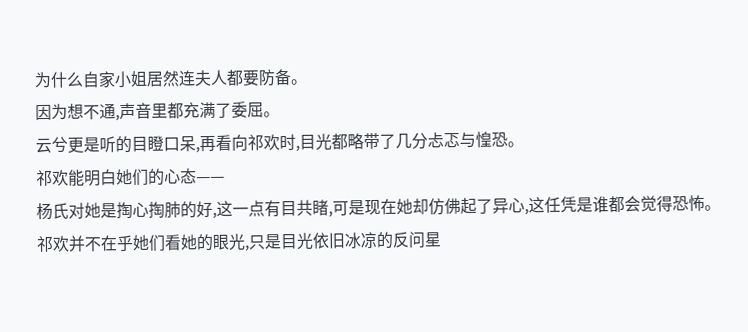为什么自家小姐居然连夫人都要防备。
因为想不通,声音里都充满了委屈。
云兮更是听的目瞪口呆,再看向祁欢时,目光都略带了几分忐忑与惶恐。
祁欢能明白她们的心态——
杨氏对她是掏心掏肺的好,这一点有目共睹,可是现在她却仿佛起了异心,这任凭是谁都会觉得恐怖。
祁欢并不在乎她们看她的眼光,只是目光依旧冰凉的反问星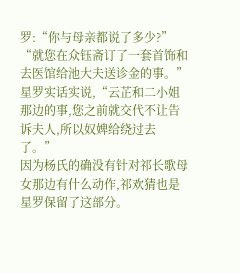罗:“你与母亲都说了多少?”
“就您在众钰斋订了一套首饰和去医馆给池大夫送诊金的事。”星罗实话实说,“云芷和二小姐那边的事,您之前就交代不让告诉夫人,所以奴婢给绕过去了。”
因为杨氏的确没有针对祁长歌母女那边有什么动作,祁欢猜也是星罗保留了这部分。